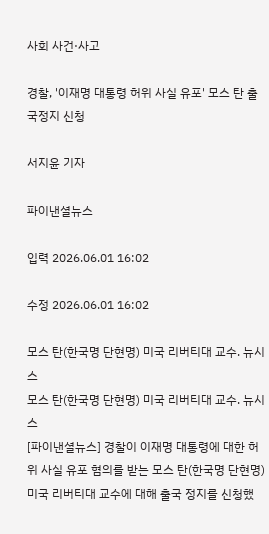사회 사건·사고

경찰, '이재명 대통령 허위 사실 유포' 모스 탄 출국정지 신청

서지윤 기자

파이낸셜뉴스

입력 2026.06.01 16:02

수정 2026.06.01 16:02

모스 탄(한국명 단현명) 미국 리버티대 교수. 뉴시스
모스 탄(한국명 단현명) 미국 리버티대 교수. 뉴시스
[파이낸셜뉴스] 경찰이 이재명 대통령에 대한 허위 사실 유포 혐의를 받는 모스 탄(한국명 단현명) 미국 리버티대 교수에 대해 출국 정지를 신청했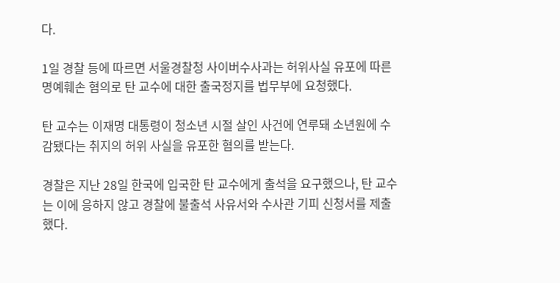다.

1일 경찰 등에 따르면 서울경찰청 사이버수사과는 허위사실 유포에 따른 명예훼손 혐의로 탄 교수에 대한 출국정지를 법무부에 요청했다.

탄 교수는 이재명 대통령이 청소년 시절 살인 사건에 연루돼 소년원에 수감됐다는 취지의 허위 사실을 유포한 혐의를 받는다.

경찰은 지난 28일 한국에 입국한 탄 교수에게 출석을 요구했으나, 탄 교수는 이에 응하지 않고 경찰에 불출석 사유서와 수사관 기피 신청서를 제출했다.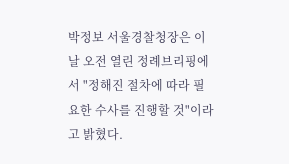박정보 서울경찰청장은 이날 오전 열린 정례브리핑에서 "정해진 절차에 따라 필요한 수사를 진행할 것"이라고 밝혔다.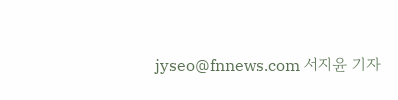jyseo@fnnews.com 서지윤 기자